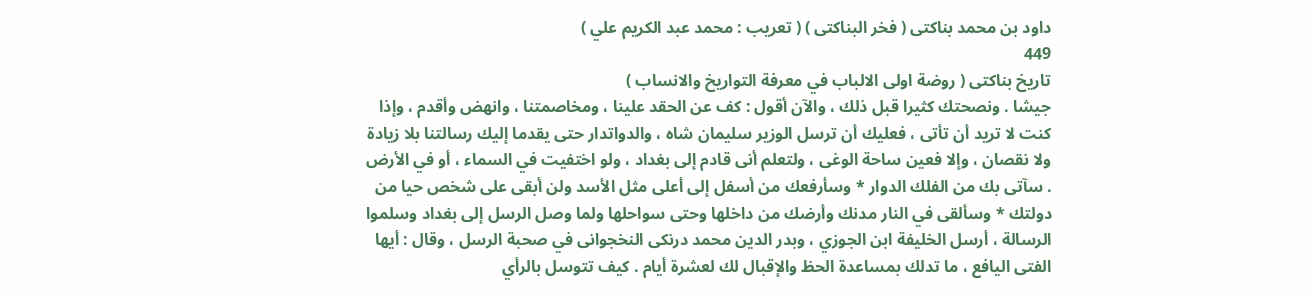داود بن محمد بناكتى ( فخر البناكتى ) ( تعريب : محمد عبد الكريم علي )
449
تاريخ بناكتى ( روضة اولى الالباب في معرفة التواريخ والانساب )
جيشا . ونصحتك كثيرا قبل ذلك ، والآن أقول : كف عن الحقد علينا ، ومخاصمتنا ، وانهض وأقدم ، وإذا كنت لا تريد أن تأتى ، فعليك أن ترسل الوزير سليمان شاه ، والدواتدار حتى يقدما إليك رسالتنا بلا زيادة ولا نقصان ، وإلا فعين ساحة الوغى ، ولتعلم أنى قادم إلى بغداد ، ولو اختفيت في السماء ، أو في الأرض . سآتى بك من الفلك الدوار * وسأرفعك من أسفل إلى أعلى مثل الأسد ولن أبقى على شخص حيا من دولتك * وسألقى في النار مدنك وأرضك من داخلها وحتى سواحلها ولما وصل الرسل إلى بغداد وسلموا الرسالة ، أرسل الخليفة ابن الجوزي ، وبدر الدين محمد درنكى النخجوانى في صحبة الرسل ، وقال : أيها الفتى اليافع ، ما تدلك بمساعدة الحظ والإقبال لك لعشرة أيام . كيف تتوسل بالرأي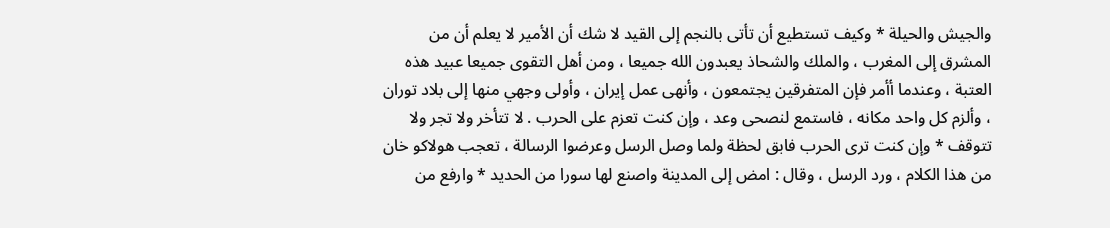والجيش والحيلة * وكيف تستطيع أن تأتى بالنجم إلى القيد لا شك أن الأمير لا يعلم أن من المشرق إلى المغرب ، والملك والشحاذ يعبدون الله جميعا ، ومن أهل التقوى جميعا عبيد هذه العتبة ، وعندما أأمر فإن المتفرقين يجتمعون ، وأنهى عمل إيران ، وأولى وجهي منها إلى بلاد توران ، وألزم كل واحد مكانه ، فاستمع لنصحى وعد ، وإن كنت تعزم على الحرب . لا تتأخر ولا تجر ولا تتوقف * وإن كنت ترى الحرب فابق لحظة ولما وصل الرسل وعرضوا الرسالة ، تعجب هولاكو خان من هذا الكلام ، ورد الرسل ، وقال : امض إلى المدينة واصنع لها سورا من الحديد * وارفع من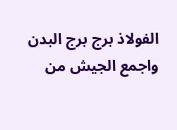الفولاذ برج برج البدن واجمع الجيش من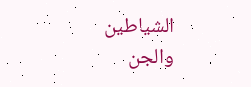الشياطين والجن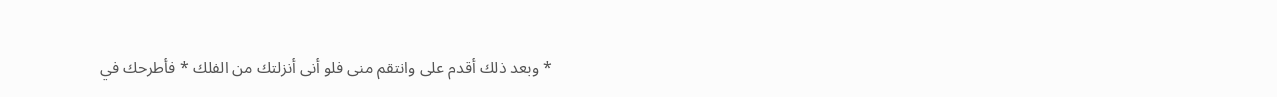* وبعد ذلك أقدم على وانتقم منى فلو أنى أنزلتك من الفلك * فأطرحك في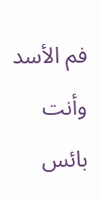فم الأسد وأنت بائس